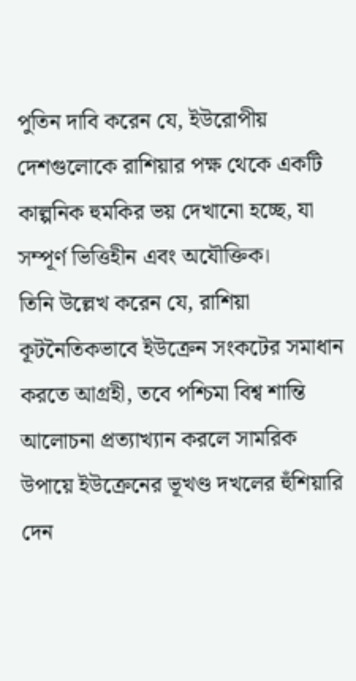পুতিন দাবি করেন যে, ইউরোপীয় দেশগুলোকে রাশিয়ার পক্ষ থেকে একটি কাল্পনিক হুমকির ভয় দেখানো হচ্ছে, যা সম্পূর্ণ ভিত্তিহীন এবং অযৌক্তিক।
তিনি উল্লেখ করেন যে, রাশিয়া কূটনৈতিকভাবে ইউক্রেন সংকটের সমাধান করতে আগ্রহী, তবে পশ্চিমা বিশ্ব শান্তি আলোচনা প্রত্যাখ্যান করলে সামরিক উপায়ে ইউক্রেনের ভূখণ্ড দখলের হুঁশিয়ারি দেন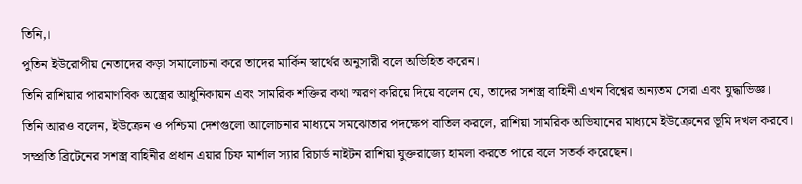তিনি,।
পুতিন ইউরোপীয় নেতাদের কড়া সমালোচনা করে তাদের মার্কিন স্বার্থের অনুসারী বলে অভিহিত করেন।
তিনি রাশিয়ার পারমাণবিক অস্ত্রের আধুনিকায়ন এবং সামরিক শক্তির কথা স্মরণ করিয়ে দিয়ে বলেন যে, তাদের সশস্ত্র বাহিনী এখন বিশ্বের অন্যতম সেরা এবং যুদ্ধাভিজ্ঞ।
তিনি আরও বলেন, ইউক্রেন ও পশ্চিমা দেশগুলো আলোচনার মাধ্যমে সমঝোতার পদক্ষেপ বাতিল করলে, রাশিয়া সামরিক অভিযানের মাধ্যমে ইউক্রেনের ভূমি দখল করবে।
সম্প্রতি ব্রিটেনের সশস্ত্র বাহিনীর প্রধান এয়ার চিফ মার্শাল স্যার রিচার্ড নাইটন রাশিয়া যুক্তরাজ্যে হামলা করতে পারে বলে সতর্ক করেছেন।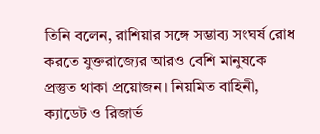তিনি বলেন, রাশিয়ার সঙ্গে সম্ভাব্য সংঘর্ষ রোধ করতে যুক্তরাজ্যের আরও বেশি মানুষকে প্রস্তুত থাকা প্রয়োজন। নিয়মিত বাহিনী, ক্যাডেট ও রিজার্ভ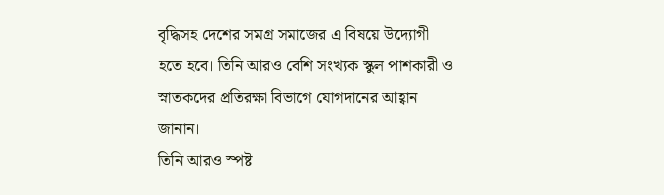বৃদ্ধিসহ দেশের সমগ্র সমাজের এ বিষয়ে উদ্যোগী হতে হবে। তিনি আরও বেশি সংখ্যক স্কুল পাশকারী ও স্নাতকদের প্রতিরক্ষা বিভাগে যোগদানের আহ্বান জানান।
তিনি আরও স্পষ্ট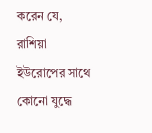করেন যে, রাশিয়া ইউরোপের সাথে কোনো যুদ্ধে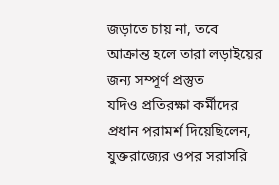জড়াতে চায় না, তবে আক্রান্ত হলে তারা লড়াইয়ের জন্য সম্পূর্ণ প্রস্তুত
যদিও প্রতিরক্ষা কর্মীদের প্রধান পরামর্শ দিয়েছিলেন, যুক্তরাজ্যের ওপর সরাসরি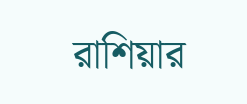রাশিয়ার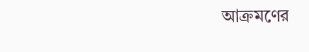আক্রমণের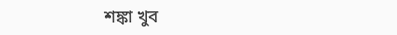শঙ্কা খুব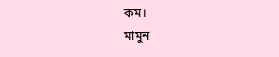কম।
মামুন